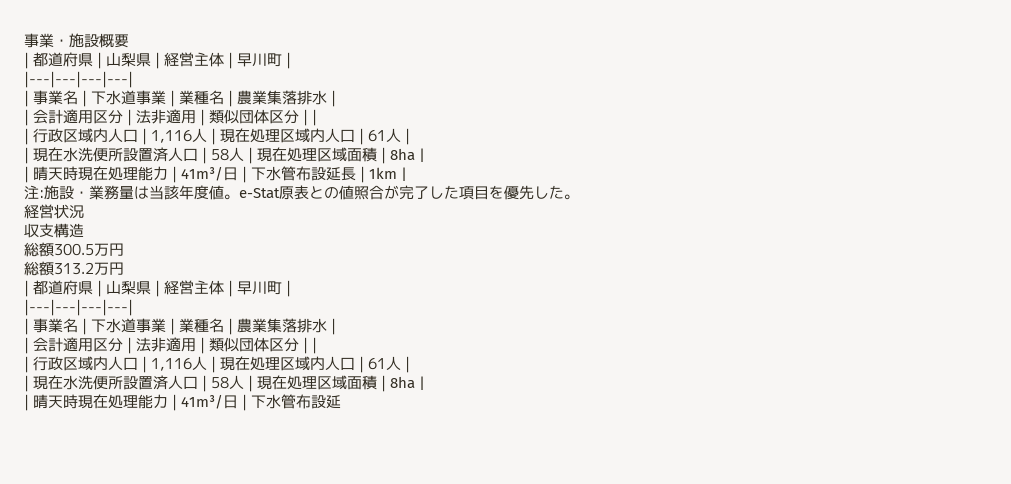事業・施設概要
| 都道府県 | 山梨県 | 経営主体 | 早川町 |
|---|---|---|---|
| 事業名 | 下水道事業 | 業種名 | 農業集落排水 |
| 会計適用区分 | 法非適用 | 類似団体区分 | |
| 行政区域内人口 | 1,116人 | 現在処理区域内人口 | 61人 |
| 現在水洗便所設置済人口 | 58人 | 現在処理区域面積 | 8ha |
| 晴天時現在処理能力 | 41m³/日 | 下水管布設延長 | 1km |
注:施設・業務量は当該年度値。e-Stat原表との値照合が完了した項目を優先した。
経営状況
収支構造
総額300.5万円
総額313.2万円
| 都道府県 | 山梨県 | 経営主体 | 早川町 |
|---|---|---|---|
| 事業名 | 下水道事業 | 業種名 | 農業集落排水 |
| 会計適用区分 | 法非適用 | 類似団体区分 | |
| 行政区域内人口 | 1,116人 | 現在処理区域内人口 | 61人 |
| 現在水洗便所設置済人口 | 58人 | 現在処理区域面積 | 8ha |
| 晴天時現在処理能力 | 41m³/日 | 下水管布設延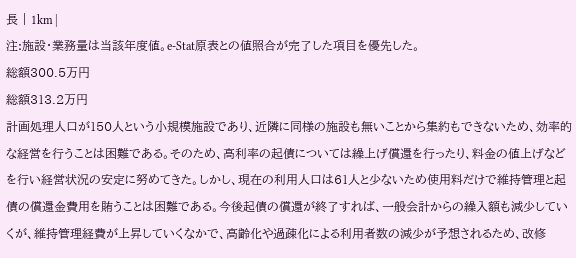長 | 1km |
注:施設・業務量は当該年度値。e-Stat原表との値照合が完了した項目を優先した。
総額300.5万円
総額313.2万円
計画処理人口が150人という小規模施設であり、近隣に同様の施設も無いことから集約もできないため、効率的な経営を行うことは困難である。そのため、高利率の起債については繰上げ償還を行ったり、料金の値上げなどを行い経営状況の安定に努めてきた。しかし、現在の利用人口は61人と少ないため使用料だけで維持管理と起債の償還金費用を賄うことは困難である。今後起債の償還が終了すれば、一般会計からの繰入額も減少していくが、維持管理経費が上昇していくなかで、高齢化や過疎化による利用者数の減少が予想されるため、改修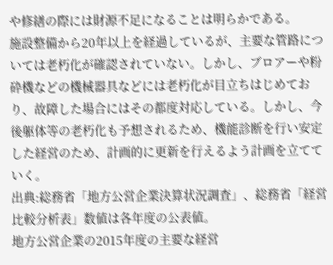や修繕の際には財源不足になることは明らかである。
施設整備から20年以上を経過しているが、主要な管路については老朽化が確認されていない。しかし、ブロアーや粉砕機などの機械器具などには老朽化が目立ちはじめており、故障した場合にはその都度対応している。しかし、今後躯体等の老朽化も予想されるため、機能診断を行い安定した経営のため、計画的に更新を行えるよう計画を立てていく。
出典:総務省「地方公営企業決算状況調査」、総務省「経営比較分析表」数値は各年度の公表値。
地方公営企業の2015年度の主要な経営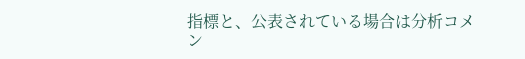指標と、公表されている場合は分析コメン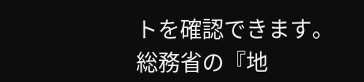トを確認できます。
総務省の『地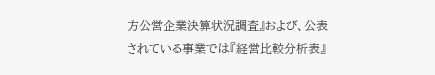方公営企業決算状況調査』および、公表されている事業では『経営比較分析表』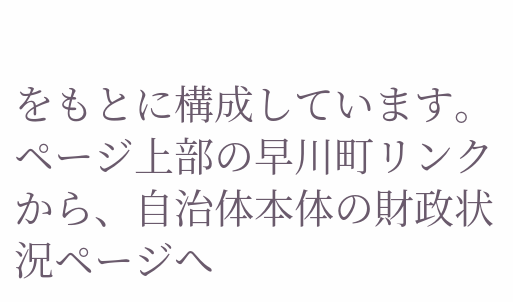をもとに構成しています。
ページ上部の早川町リンクから、自治体本体の財政状況ページへ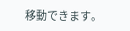移動できます。